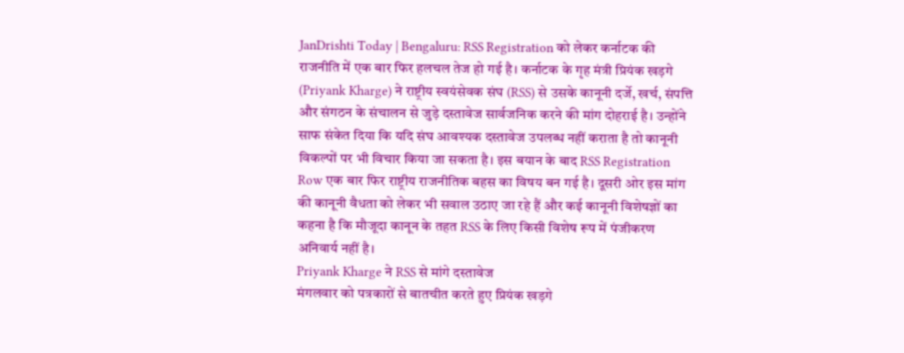JanDrishti Today | Bengaluru: RSS Registration को लेकर कर्नाटक की राजनीति में एक बार फिर हलचल तेज हो गई है। कर्नाटक के गृह मंत्री प्रियंक खड़गे (Priyank Kharge) ने राष्ट्रीय स्वयंसेवक संघ (RSS) से उसके कानूनी दर्जे, खर्च, संपत्ति और संगठन के संचालन से जुड़े दस्तावेज सार्वजनिक करने की मांग दोहराई है। उन्होंने साफ संकेत दिया कि यदि संघ आवश्यक दस्तावेज उपलब्ध नहीं कराता है तो कानूनी विकल्पों पर भी विचार किया जा सकता है। इस बयान के बाद RSS Registration Row एक बार फिर राष्ट्रीय राजनीतिक बहस का विषय बन गई है। दूसरी ओर इस मांग की कानूनी वैधता को लेकर भी सवाल उठाए जा रहे हैं और कई कानूनी विशेषज्ञों का कहना है कि मौजूदा कानून के तहत RSS के लिए किसी विशेष रूप में पंजीकरण अनिवार्य नहीं है।
Priyank Kharge ने RSS से मांगे दस्तावेज
मंगलवार को पत्रकारों से बातचीत करते हुए प्रियंक खड़गे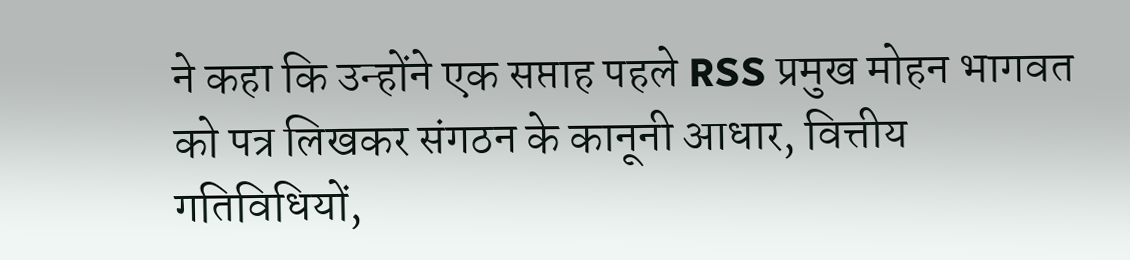ने कहा कि उन्होंने एक सप्ताह पहले RSS प्रमुख मोहन भागवत को पत्र लिखकर संगठन के कानूनी आधार, वित्तीय गतिविधियों,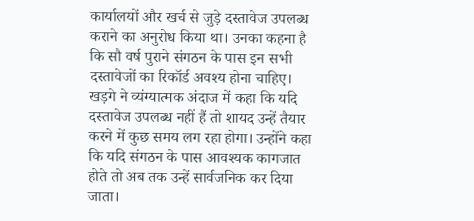कार्यालयों और खर्च से जुड़े दस्तावेज उपलब्ध कराने का अनुरोध किया था। उनका कहना है कि सौ वर्ष पुराने संगठन के पास इन सभी दस्तावेजों का रिकॉर्ड अवश्य होना चाहिए।
खड़गे ने व्यंग्यात्मक अंदाज में कहा कि यदि दस्तावेज उपलब्ध नहीं हैं तो शायद उन्हें तैयार करने में कुछ समय लग रहा होगा। उन्होंने कहा कि यदि संगठन के पास आवश्यक कागजात होते तो अब तक उन्हें सार्वजनिक कर दिया जाता।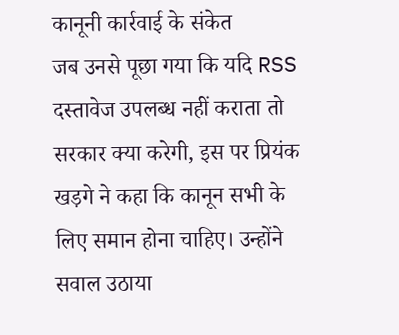कानूनी कार्रवाई के संकेत
जब उनसे पूछा गया कि यदि RSS दस्तावेज उपलब्ध नहीं कराता तो सरकार क्या करेगी, इस पर प्रियंक खड़गे ने कहा कि कानून सभी के लिए समान होना चाहिए। उन्होंने सवाल उठाया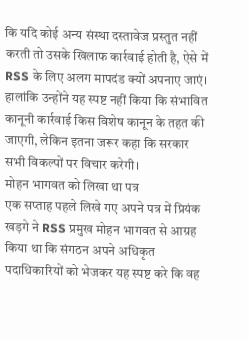कि यदि कोई अन्य संस्था दस्तावेज प्रस्तुत नहीं करती तो उसके खिलाफ कार्रवाई होती है, ऐसे में RSS के लिए अलग मापदंड क्यों अपनाए जाएं।
हालांकि उन्होंने यह स्पष्ट नहीं किया कि संभावित कानूनी कार्रवाई किस विशेष कानून के तहत की जाएगी, लेकिन इतना जरूर कहा कि सरकार सभी विकल्पों पर विचार करेगी।
मोहन भागवत को लिखा था पत्र
एक सप्ताह पहले लिखे गए अपने पत्र में प्रियंक खड़गे ने RSS प्रमुख मोहन भागवत से आग्रह किया था कि संगठन अपने अधिकृत पदाधिकारियों को भेजकर यह स्पष्ट करे कि वह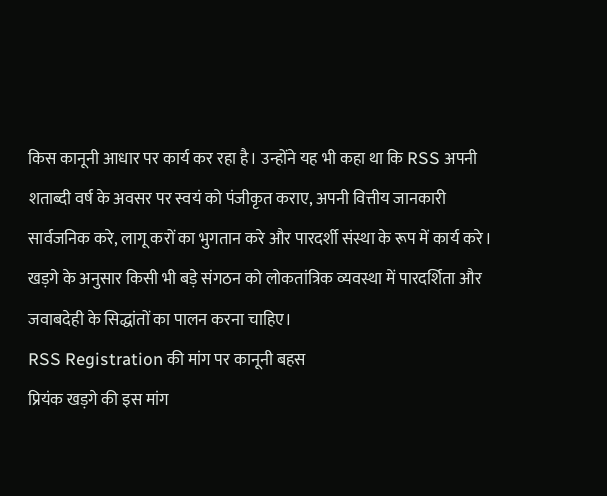किस कानूनी आधार पर कार्य कर रहा है। उन्होंने यह भी कहा था कि RSS अपनी शताब्दी वर्ष के अवसर पर स्वयं को पंजीकृत कराए, अपनी वित्तीय जानकारी सार्वजनिक करे, लागू करों का भुगतान करे और पारदर्शी संस्था के रूप में कार्य करे।
खड़गे के अनुसार किसी भी बड़े संगठन को लोकतांत्रिक व्यवस्था में पारदर्शिता और जवाबदेही के सिद्धांतों का पालन करना चाहिए।
RSS Registration की मांग पर कानूनी बहस
प्रियंक खड़गे की इस मांग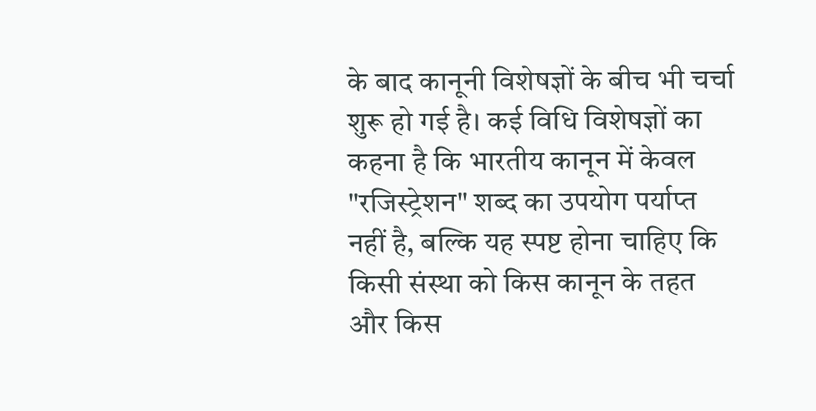के बाद कानूनी विशेषज्ञों के बीच भी चर्चा शुरू हो गई है। कई विधि विशेषज्ञों का कहना है कि भारतीय कानून में केवल "रजिस्ट्रेशन" शब्द का उपयोग पर्याप्त नहीं है, बल्कि यह स्पष्ट होना चाहिए कि किसी संस्था को किस कानून के तहत और किस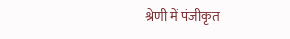श्रेणी में पंजीकृत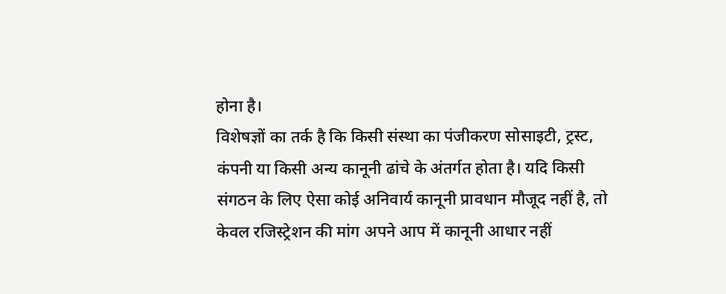होना है।
विशेषज्ञों का तर्क है कि किसी संस्था का पंजीकरण सोसाइटी, ट्रस्ट, कंपनी या किसी अन्य कानूनी ढांचे के अंतर्गत होता है। यदि किसी संगठन के लिए ऐसा कोई अनिवार्य कानूनी प्रावधान मौजूद नहीं है, तो केवल रजिस्ट्रेशन की मांग अपने आप में कानूनी आधार नहीं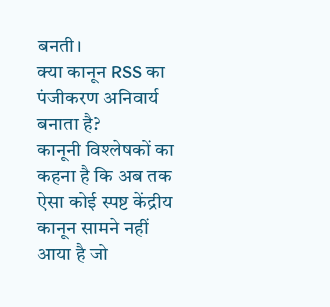बनती।
क्या कानून RSS का पंजीकरण अनिवार्य बनाता है?
कानूनी विश्लेषकों का कहना है कि अब तक ऐसा कोई स्पष्ट केंद्रीय कानून सामने नहीं आया है जो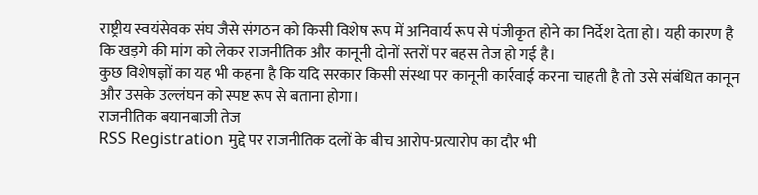राष्ट्रीय स्वयंसेवक संघ जैसे संगठन को किसी विशेष रूप में अनिवार्य रूप से पंजीकृत होने का निर्देश देता हो। यही कारण है कि खड़गे की मांग को लेकर राजनीतिक और कानूनी दोनों स्तरों पर बहस तेज हो गई है।
कुछ विशेषज्ञों का यह भी कहना है कि यदि सरकार किसी संस्था पर कानूनी कार्रवाई करना चाहती है तो उसे संबंधित कानून और उसके उल्लंघन को स्पष्ट रूप से बताना होगा।
राजनीतिक बयानबाजी तेज
RSS Registration मुद्दे पर राजनीतिक दलों के बीच आरोप-प्रत्यारोप का दौर भी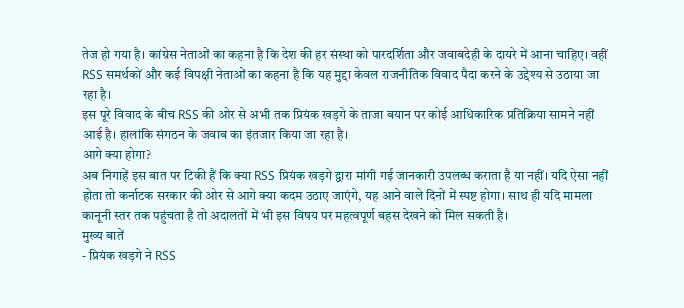तेज हो गया है। कांग्रेस नेताओं का कहना है कि देश की हर संस्था को पारदर्शिता और जवाबदेही के दायरे में आना चाहिए। वहीं RSS समर्थकों और कई विपक्षी नेताओं का कहना है कि यह मुद्दा केवल राजनीतिक विवाद पैदा करने के उद्देश्य से उठाया जा रहा है।
इस पूरे विवाद के बीच RSS की ओर से अभी तक प्रियंक खड़गे के ताजा बयान पर कोई आधिकारिक प्रतिक्रिया सामने नहीं आई है। हालांकि संगठन के जवाब का इंतजार किया जा रहा है।
आगे क्या होगा?
अब निगाहें इस बात पर टिकी हैं कि क्या RSS प्रियंक खड़गे द्वारा मांगी गई जानकारी उपलब्ध कराता है या नहीं। यदि ऐसा नहीं होता तो कर्नाटक सरकार की ओर से आगे क्या कदम उठाए जाएंगे, यह आने वाले दिनों में स्पष्ट होगा। साथ ही यदि मामला कानूनी स्तर तक पहुंचता है तो अदालतों में भी इस विषय पर महत्वपूर्ण बहस देखने को मिल सकती है।
मुख्य बातें
- प्रियंक खड़गे ने RSS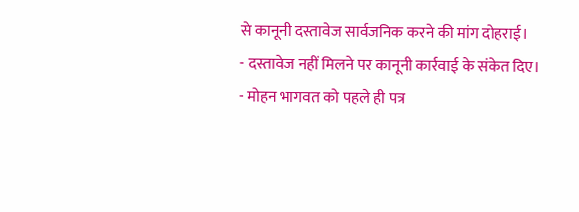से कानूनी दस्तावेज सार्वजनिक करने की मांग दोहराई।
- दस्तावेज नहीं मिलने पर कानूनी कार्रवाई के संकेत दिए।
- मोहन भागवत को पहले ही पत्र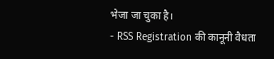भेजा जा चुका है।
- RSS Registration की कानूनी वैधता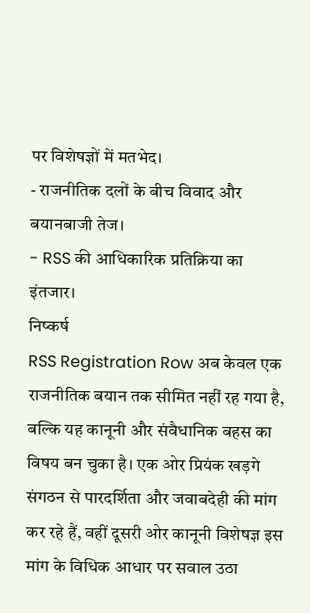पर विशेषज्ञों में मतभेद।
- राजनीतिक दलों के बीच विवाद और बयानबाजी तेज।
- RSS की आधिकारिक प्रतिक्रिया का इंतजार।
निष्कर्ष
RSS Registration Row अब केवल एक राजनीतिक बयान तक सीमित नहीं रह गया है, बल्कि यह कानूनी और संवैधानिक बहस का विषय बन चुका है। एक ओर प्रियंक खड़गे संगठन से पारदर्शिता और जवाबदेही की मांग कर रहे हैं, वहीं दूसरी ओर कानूनी विशेषज्ञ इस मांग के विधिक आधार पर सवाल उठा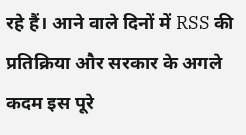रहे हैं। आने वाले दिनों में RSS की प्रतिक्रिया और सरकार के अगले कदम इस पूरे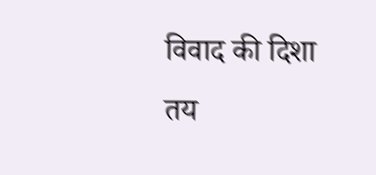विवाद की दिशा तय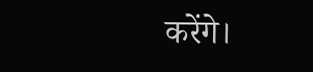करेंगे।